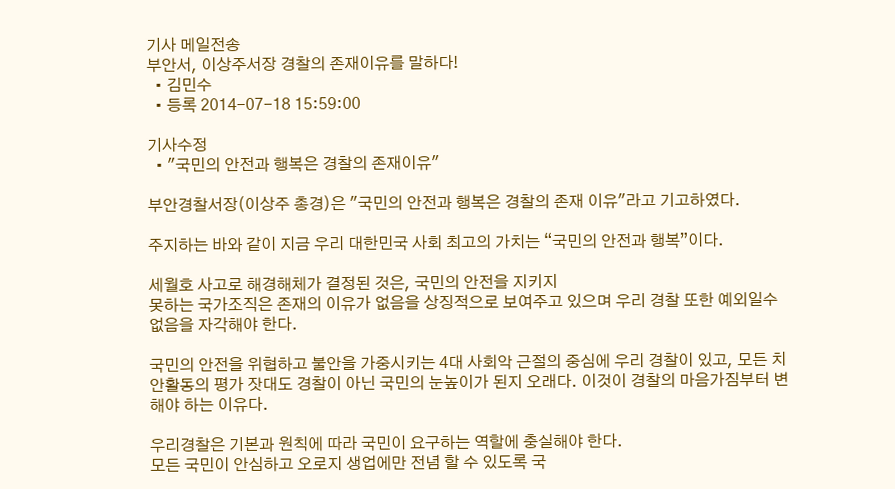기사 메일전송
부안서, 이상주서장 경찰의 존재이유를 말하다!
  • 김민수
  • 등록 2014-07-18 15:59:00

기사수정
  • "국민의 안전과 행복은 경찰의 존재이유"

부안경찰서장(이상주 총경)은 "국민의 안전과 행복은 경찰의 존재 이유"라고 기고하였다.

주지하는 바와 같이 지금 우리 대한민국 사회 최고의 가치는 “국민의 안전과 행복”이다.

세월호 사고로 해경해체가 결정된 것은, 국민의 안전을 지키지
못하는 국가조직은 존재의 이유가 없음을 상징적으로 보여주고 있으며 우리 경찰 또한 예외일수 없음을 자각해야 한다.

국민의 안전을 위협하고 불안을 가중시키는 4대 사회악 근절의 중심에 우리 경찰이 있고, 모든 치안활동의 평가 잣대도 경찰이 아닌 국민의 눈높이가 된지 오래다. 이것이 경찰의 마음가짐부터 변해야 하는 이유다.

우리경찰은 기본과 원칙에 따라 국민이 요구하는 역할에 충실해야 한다.
모든 국민이 안심하고 오로지 생업에만 전념 할 수 있도록 국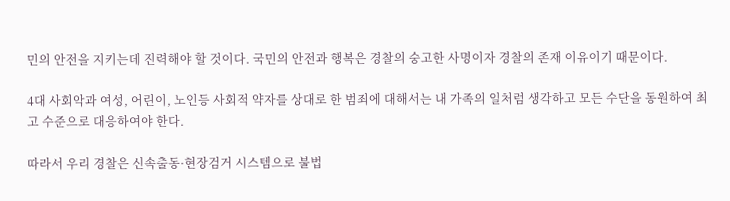민의 안전을 지키는데 진력해야 할 것이다. 국민의 안전과 행복은 경찰의 숭고한 사명이자 경찰의 존재 이유이기 때문이다.

4대 사회악과 여성, 어린이, 노인등 사회적 약자를 상대로 한 범죄에 대해서는 내 가족의 일처럼 생각하고 모든 수단을 동원하여 최고 수준으로 대응하여야 한다.

따라서 우리 경찰은 신속출동·현장검거 시스템으로 불법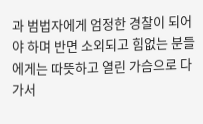과 범법자에게 엄정한 경찰이 되어야 하며 반면 소외되고 힘없는 분들에게는 따뜻하고 열린 가슴으로 다가서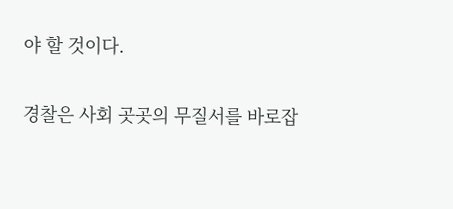야 할 것이다.

경찰은 사회 곳곳의 무질서를 바로잡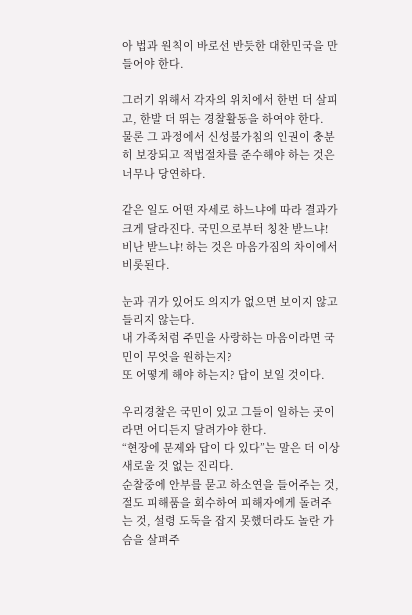아 법과 원칙이 바로선 반듯한 대한민국을 만들어야 한다.

그러기 위해서 각자의 위치에서 한번 더 살피고, 한발 더 뛰는 경찰활동을 하여야 한다.
물론 그 과정에서 신성불가침의 인권이 충분히 보장되고 적법절차를 준수해야 하는 것은 너무나 당연하다.

같은 일도 어떤 자세로 하느냐에 따라 결과가 크게 달라진다. 국민으로부터 칭찬 받느냐! 비난 받느냐! 하는 것은 마음가짐의 차이에서 비롯된다.

눈과 귀가 있어도 의지가 없으면 보이지 않고 들리지 않는다.
내 가족처럼 주민을 사랑하는 마음이라면 국민이 무엇을 원하는지?
또 어떻게 해야 하는지? 답이 보일 것이다.

우리경찰은 국민이 있고 그들이 일하는 곳이라면 어디든지 달려가야 한다.
“현장에 문제와 답이 다 있다”는 말은 더 이상 새로울 것 없는 진리다.
순찰중에 안부를 묻고 하소연을 들어주는 것, 절도 피해품을 회수하여 피해자에게 돌려주는 것, 설령 도둑을 잡지 못했더라도 놀란 가슴을 살펴주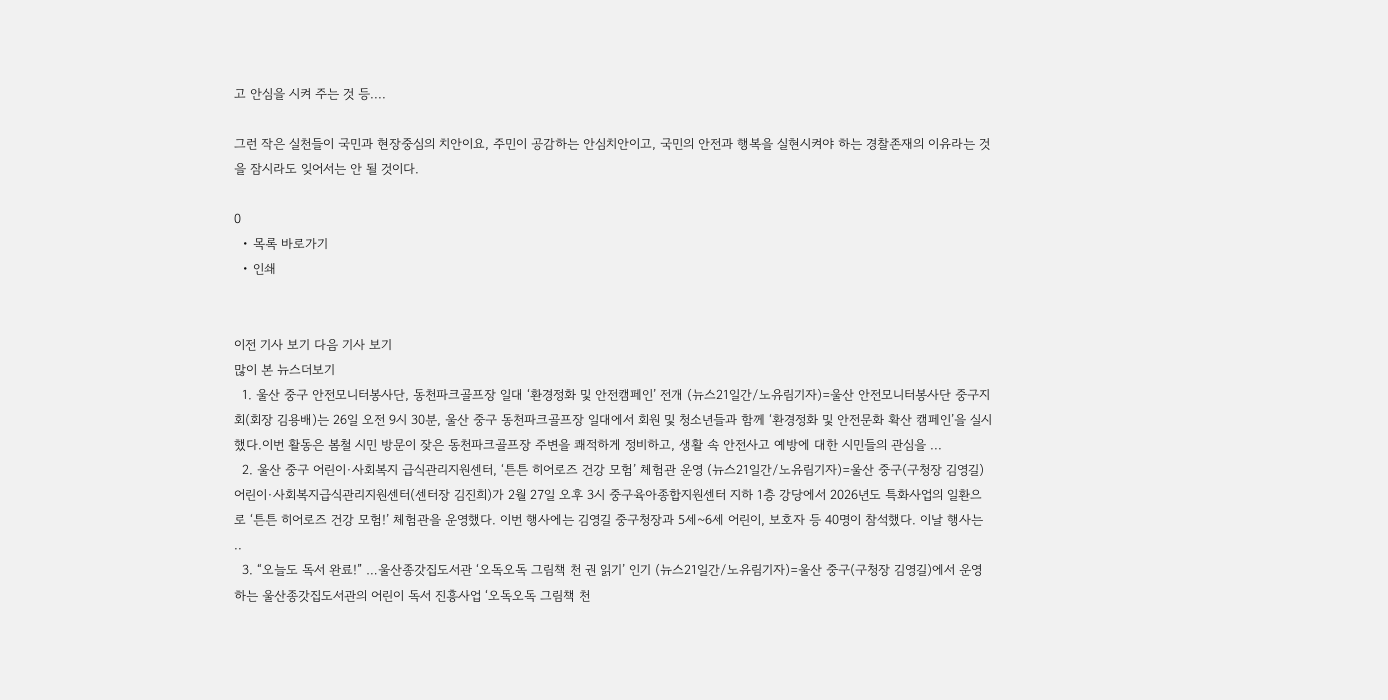고 안심을 시켜 주는 것 등....

그런 작은 실천들이 국민과 현장중심의 치안이요, 주민이 공감하는 안심치안이고, 국민의 안전과 행복을 실현시켜야 하는 경찰존재의 이유라는 것을 잠시라도 잊어서는 안 될 것이다.

0
  • 목록 바로가기
  • 인쇄


이전 기사 보기 다음 기사 보기
많이 본 뉴스더보기
  1. 울산 중구 안전모니터봉사단, 동천파크골프장 일대 ‘환경정화 및 안전캠페인’ 전개 (뉴스21일간/노유림기자)=울산 안전모니터봉사단 중구지회(회장 김용배)는 26일 오전 9시 30분, 울산 중구 동천파크골프장 일대에서 회원 및 청소년들과 함께 ‘환경정화 및 안전문화 확산 캠페인’을 실시했다.이번 활동은 봄철 시민 방문이 잦은 동천파크골프장 주변을 쾌적하게 정비하고, 생활 속 안전사고 예방에 대한 시민들의 관심을 ...
  2. 울산 중구 어린이·사회복지 급식관리지원센터, ‘튼튼 히어로즈 건강 모험’ 체험관 운영 (뉴스21일간/노유림기자)=울산 중구(구청장 김영길) 어린이·사회복지급식관리지원센터(센터장 김진희)가 2월 27일 오후 3시 중구육아종합지원센터 지하 1층 강당에서 2026년도 특화사업의 일환으로 ‘튼튼 히어로즈 건강 모험!’ 체험관을 운영했다. 이번 행사에는 김영길 중구청장과 5세~6세 어린이, 보호자 등 40명이 참석했다. 이날 행사는 ..
  3. “오늘도 독서 완료!” …울산종갓집도서관 ‘오독오독 그림책 천 권 읽기’ 인기 (뉴스21일간/노유림기자)=울산 중구(구청장 김영길)에서 운영하는 울산종갓집도서관의 어린이 독서 진흥사업 ‘오독오독 그림책 천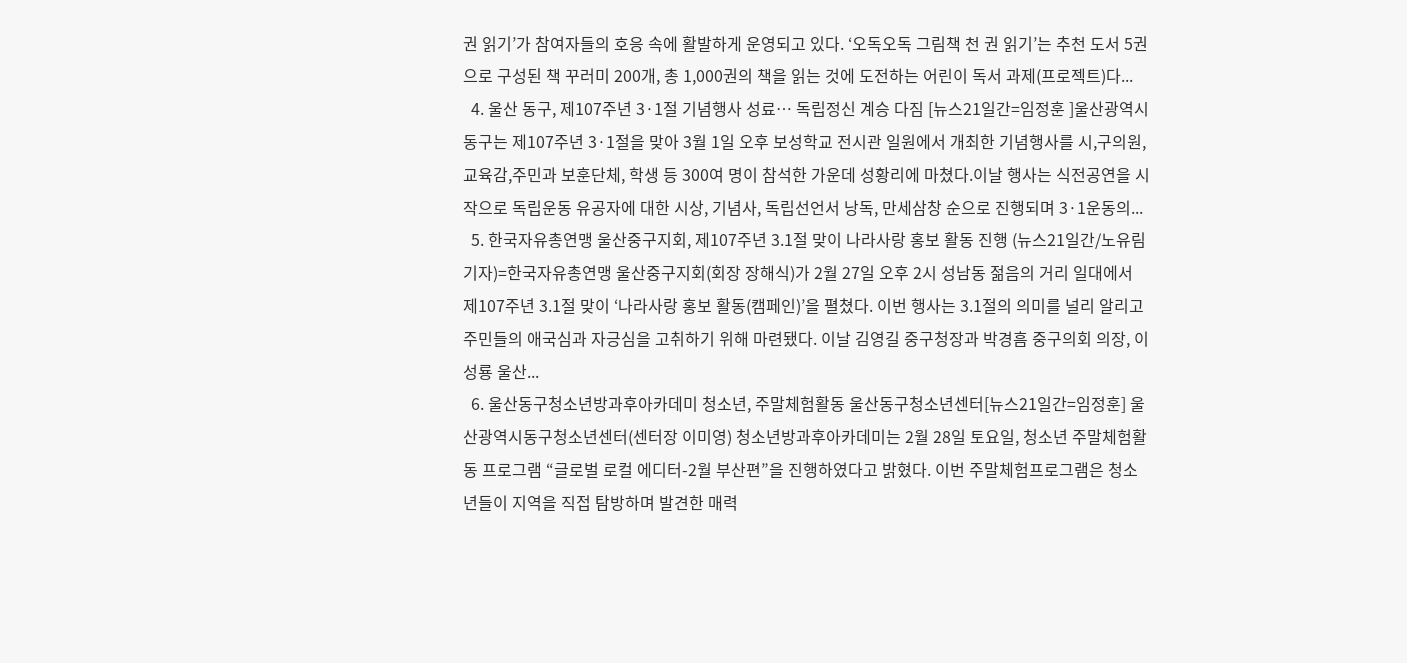권 읽기’가 참여자들의 호응 속에 활발하게 운영되고 있다. ‘오독오독 그림책 천 권 읽기’는 추천 도서 5권으로 구성된 책 꾸러미 200개, 총 1,000권의 책을 읽는 것에 도전하는 어린이 독서 과제(프로젝트)다...
  4. 울산 동구, 제107주년 3·1절 기념행사 성료… 독립정신 계승 다짐 [뉴스21일간=임정훈 ]울산광역시 동구는 제107주년 3·1절을 맞아 3월 1일 오후 보성학교 전시관 일원에서 개최한 기념행사를 시,구의원,교육감,주민과 보훈단체, 학생 등 300여 명이 참석한 가운데 성황리에 마쳤다.이날 행사는 식전공연을 시작으로 독립운동 유공자에 대한 시상, 기념사, 독립선언서 낭독, 만세삼창 순으로 진행되며 3·1운동의...
  5. 한국자유총연맹 울산중구지회, 제107주년 3.1절 맞이 나라사랑 홍보 활동 진행 (뉴스21일간/노유림기자)=한국자유총연맹 울산중구지회(회장 장해식)가 2월 27일 오후 2시 성남동 젊음의 거리 일대에서 제107주년 3.1절 맞이 ‘나라사랑 홍보 활동(캠페인)’을 펼쳤다. 이번 행사는 3.1절의 의미를 널리 알리고 주민들의 애국심과 자긍심을 고취하기 위해 마련됐다. 이날 김영길 중구청장과 박경흠 중구의회 의장, 이성룡 울산...
  6. 울산동구청소년방과후아카데미 청소년, 주말체험활동 울산동구청소년센터[뉴스21일간=임정훈] 울산광역시동구청소년센터(센터장 이미영) 청소년방과후아카데미는 2월 28일 토요일, 청소년 주말체험활동 프로그램 “글로벌 로컬 에디터-2월 부산편”을 진행하였다고 밝혔다. 이번 주말체험프로그램은 청소년들이 지역을 직접 탐방하며 발견한 매력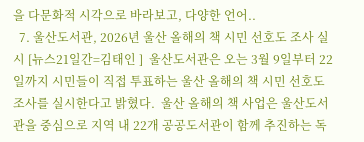을 다문화적 시각으로 바라보고, 다양한 언어..
  7. 울산도서관, 2026년 울산 올해의 책 시민 선호도 조사 실시 [뉴스21일간=김태인 ]  울산도서관은 오는 3월 9일부터 22일까지 시민들이 직접 투표하는 울산 올해의 책 시민 선호도 조사를 실시한다고 밝혔다.  울산 올해의 책 사업은 울산도서관을 중심으로 지역 내 22개 공공도서관이 함께 추진하는 독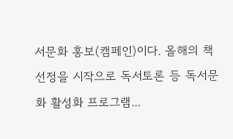서문화 홍보(캠페인)이다. 올해의 책 선정을 시작으로 독서토론 등 독서문화 활성화 프로그램...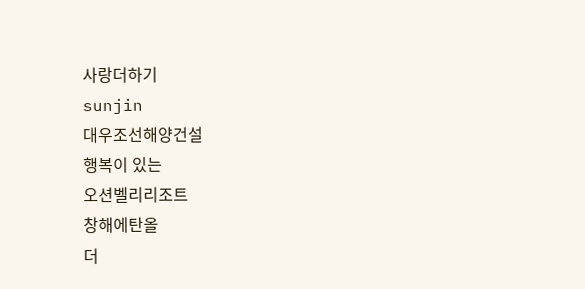사랑더하기
sunjin
대우조선해양건설
행복이 있는
오션벨리리조트
창해에탄올
더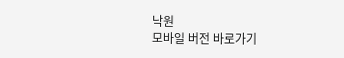낙원
모바일 버전 바로가기